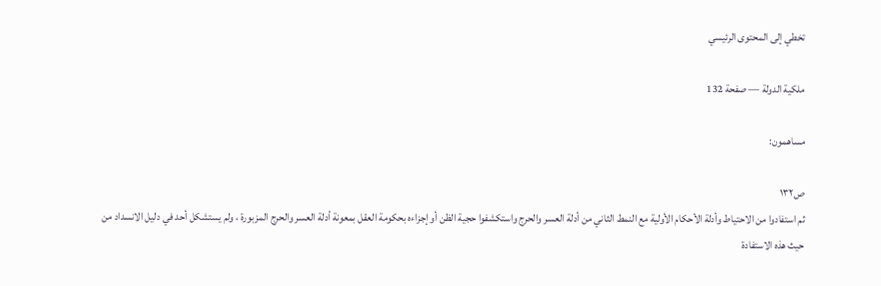تخطي إلى المحتوى الرئيسي

ملكية الدولة — صفحة 132

مساهمون:

ص١٣٢
ثم استفادوا من الاحتياط وأدلة الأحكام الأولية مع النمط الثاني من أدلة العسر والحرج واستكشفوا حجية الظن أو إجزاءه بحكومة العقل بمعونة أدلة العسر والحرج المزبورة ، ولم يستشكل أحد في دليل الانسداد من حيث هذه الاستفادة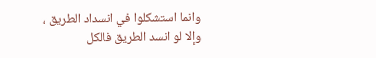وانما استشكلوا في انسداد الطريق ، وإلا لو انسد الطريق فالكل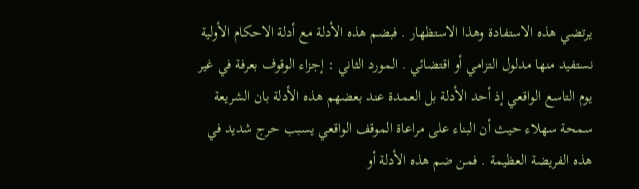يرتضي هذه الاستفادة وهذا الاستظهار . فبضم هذه الأدلة مع أدلة الاحكام الأولية نستفيد منها مدلول التزامي أو اقتضائي . المورد الثاني : إجزاء الوقوف بعرفة في غير يوم التاسع الواقعي إذ أحد الأدلة بل العمدة عند بعضهم هذه الأدلة بان الشريعة سمحة سهلاء حيث أن البناء على مراعاة الموقف الواقعي يسبب حرج شديد في هذه الفريضة العظيمة . فمن ضم هذه الأدلة أو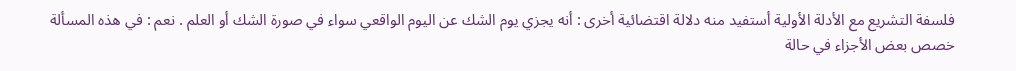فلسفة التشريع مع الأدلة الأولية أستفيد منه دلالة اقتضائية أخرى : أنه يجزي يوم الشك عن اليوم الواقعي سواء في صورة الشك أو العلم . نعم : في هذه المسألة خصص بعض الأجزاء في حالة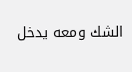الشك ومعه يدخل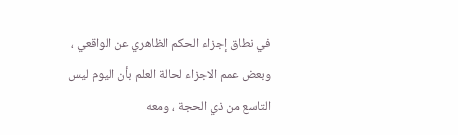في نطاق إجزاء الحكم الظاهري عن الواقعي ، وبعض عمم الاجزاء لحالة العلم بأن اليوم ليس التاسع من ذي الحجة ، ومعه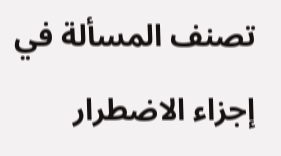تصنف المسألة في إجزاء الاضطرار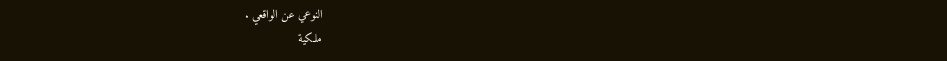النوعي عن الواقعي .
ملكية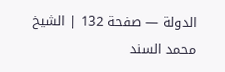الدولة — صفحة 132 | الشيخ محمد السند